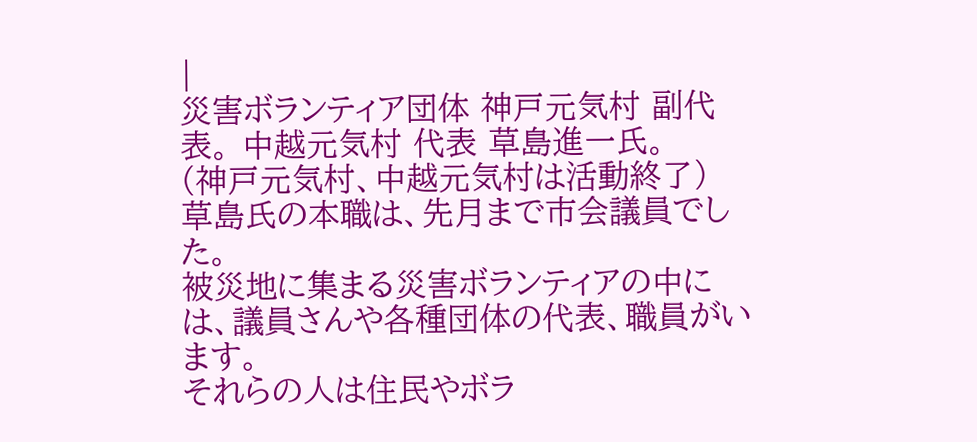|
災害ボランティア団体 神戸元気村 副代表。 中越元気村 代表 草島進一氏。
(神戸元気村、中越元気村は活動終了)
草島氏の本職は、先月まで市会議員でした。
被災地に集まる災害ボランティアの中には、議員さんや各種団体の代表、職員がいます。
それらの人は住民やボラ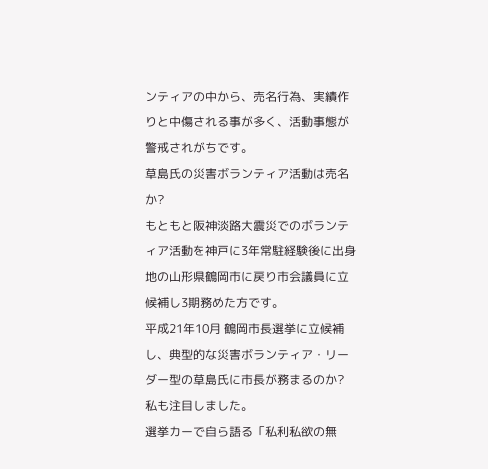ンティアの中から、売名行為、実績作りと中傷される事が多く、活動事態が警戒されがちです。
草島氏の災害ボランティア活動は売名か?
もともと阪神淡路大震災でのボランティア活動を神戸に3年常駐経験後に出身地の山形県鶴岡市に戻り市会議員に立候補し3期務めた方です。
平成21年10月 鶴岡市長選挙に立候補し、典型的な災害ボランティア・リーダー型の草島氏に市長が務まるのか?
私も注目しました。
選挙カーで自ら語る「私利私欲の無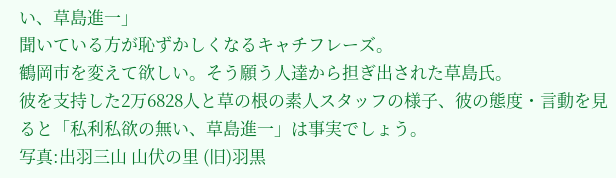い、草島進一」
聞いている方が恥ずかしくなるキャチフレーズ。
鶴岡市を変えて欲しい。そう願う人達から担ぎ出された草島氏。
彼を支持した2万6828人と草の根の素人スタッフの様子、彼の態度・言動を見ると「私利私欲の無い、草島進一」は事実でしょう。
写真:出羽三山 山伏の里 (旧)羽黒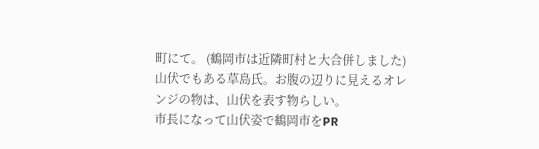町にて。 (鶴岡市は近隣町村と大合併しました)
山伏でもある草島氏。お腹の辺りに見えるオレンジの物は、山伏を表す物らしい。
市長になって山伏姿で鶴岡市をPR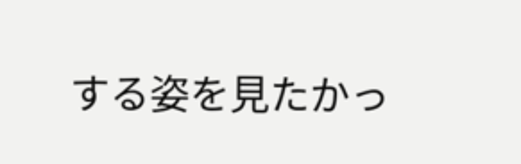する姿を見たかっ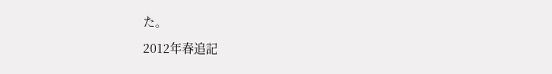た。
2012年春追記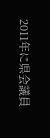2011年に県会議員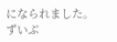になられました。ずいぶ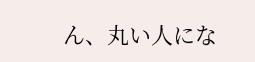ん、丸い人にな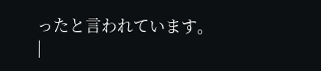ったと言われています。
|